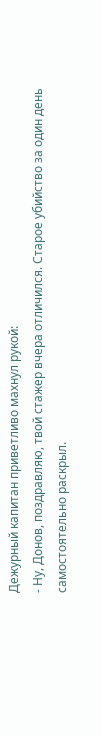Дежурный капитан приветливо махнул рукой:
- Ну, Донов, поздравляю, твой стажер вчера отличился. Старое убийство за один день самостоятельно раскрыл.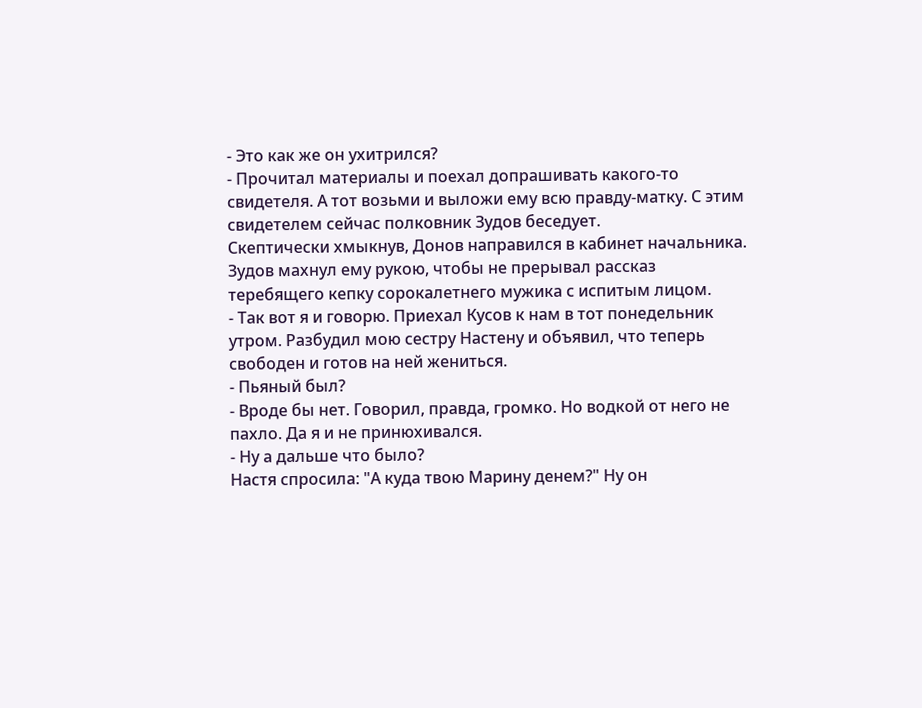- Это как же он ухитрился?
- Прочитал материалы и поехал допрашивать какого-то свидетеля. А тот возьми и выложи ему всю правду-матку. С этим свидетелем сейчас полковник Зудов беседует.
Скептически хмыкнув, Донов направился в кабинет начальника. Зудов махнул ему рукою, чтобы не прерывал рассказ теребящего кепку сорокалетнего мужика с испитым лицом.
- Так вот я и говорю. Приехал Кусов к нам в тот понедельник утром. Разбудил мою сестру Настену и объявил, что теперь свободен и готов на ней жениться.
- Пьяный был?
- Вроде бы нет. Говорил, правда, громко. Но водкой от него не пахло. Да я и не принюхивался.
- Ну а дальше что было?
Настя спросила: "А куда твою Марину денем?" Ну он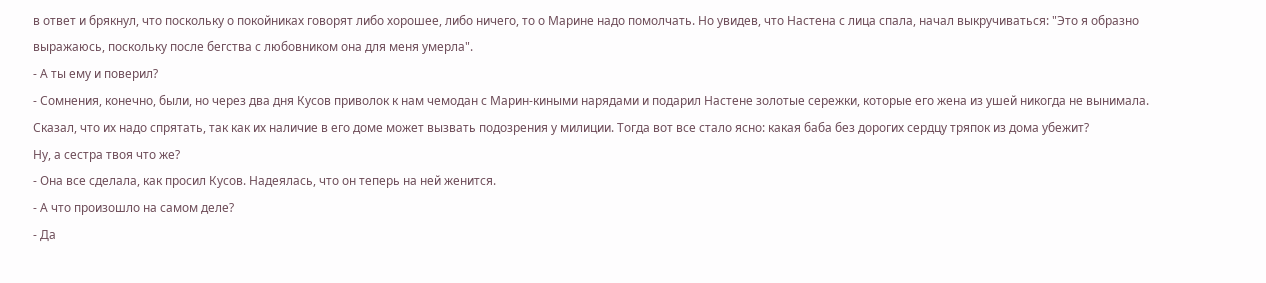в ответ и брякнул, что поскольку о покойниках говорят либо хорошее, либо ничего, то о Марине надо помолчать. Но увидев, что Настена с лица спала, начал выкручиваться: "Это я образно выражаюсь, поскольку после бегства с любовником она для меня умерла".
- А ты ему и поверил?
- Сомнения, конечно, были, но через два дня Кусов приволок к нам чемодан с Марин-киными нарядами и подарил Настене золотые сережки, которые его жена из ушей никогда не вынимала. Сказал, что их надо спрятать, так как их наличие в его доме может вызвать подозрения у милиции. Тогда вот все стало ясно: какая баба без дорогих сердцу тряпок из дома убежит?
Ну, а сестра твоя что же?
- Она все сделала, как просил Кусов. Надеялась, что он теперь на ней женится.
- А что произошло на самом деле?
- Да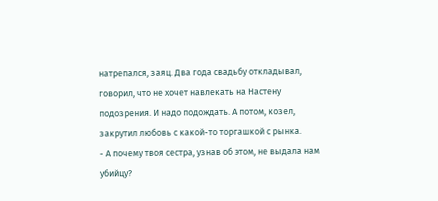натрепался, заяц. Два года свадьбу откладывал, говорил, что не хочет навлекать на Настену подозрения. И надо подождать. А потом, козел, закрутил любовь с какой-то торгашкой с рынка.
- А почему твоя сестра, узнав об этом, не выдала нам убийцу?